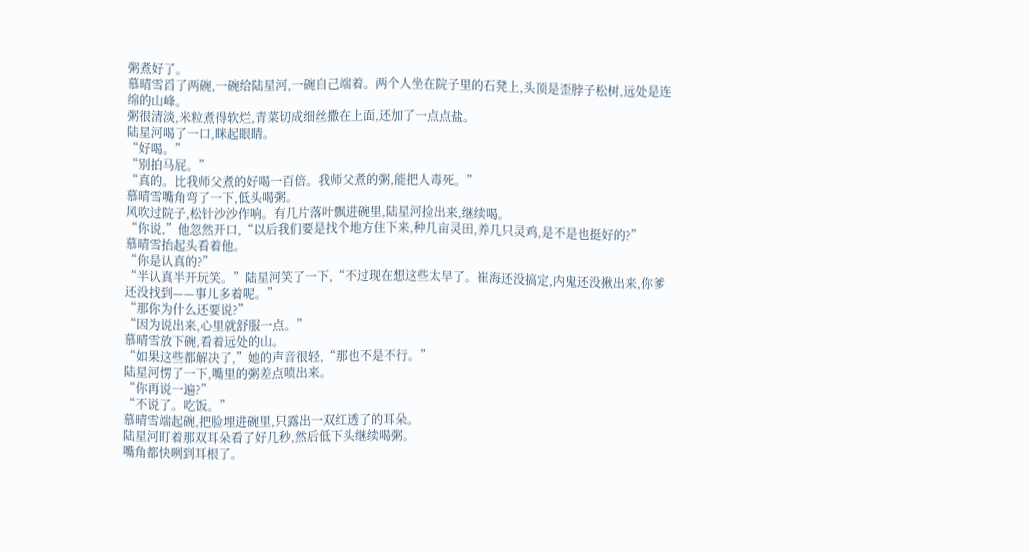粥煮好了。
慕晴雪舀了两碗,一碗给陆星河,一碗自己端着。两个人坐在院子里的石凳上,头顶是歪脖子松树,远处是连绵的山峰。
粥很清淡,米粒煮得软烂,青菜切成细丝撒在上面,还加了一点点盐。
陆星河喝了一口,眯起眼睛。
“好喝。”
“别拍马屁。”
“真的。比我师父煮的好喝一百倍。我师父煮的粥,能把人毒死。”
慕晴雪嘴角弯了一下,低头喝粥。
风吹过院子,松针沙沙作响。有几片落叶飘进碗里,陆星河捡出来,继续喝。
“你说,”他忽然开口,“以后我们要是找个地方住下来,种几亩灵田,养几只灵鸡,是不是也挺好的?”
慕晴雪抬起头看着他。
“你是认真的?”
“半认真半开玩笑。”陆星河笑了一下,“不过现在想这些太早了。崔海还没搞定,内鬼还没揪出来,你爹还没找到——事儿多着呢。”
“那你为什么还要说?”
“因为说出来,心里就舒服一点。”
慕晴雪放下碗,看着远处的山。
“如果这些都解决了,”她的声音很轻,“那也不是不行。”
陆星河愣了一下,嘴里的粥差点喷出来。
“你再说一遍?”
“不说了。吃饭。”
慕晴雪端起碗,把脸埋进碗里,只露出一双红透了的耳朵。
陆星河盯着那双耳朵看了好几秒,然后低下头继续喝粥。
嘴角都快咧到耳根了。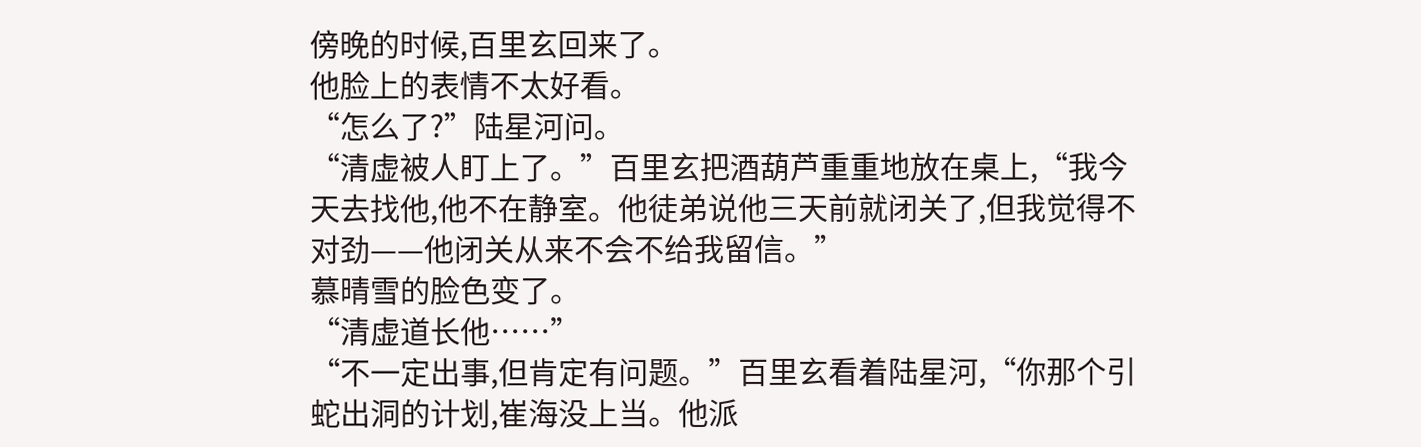傍晚的时候,百里玄回来了。
他脸上的表情不太好看。
“怎么了?”陆星河问。
“清虚被人盯上了。”百里玄把酒葫芦重重地放在桌上,“我今天去找他,他不在静室。他徒弟说他三天前就闭关了,但我觉得不对劲——他闭关从来不会不给我留信。”
慕晴雪的脸色变了。
“清虚道长他……”
“不一定出事,但肯定有问题。”百里玄看着陆星河,“你那个引蛇出洞的计划,崔海没上当。他派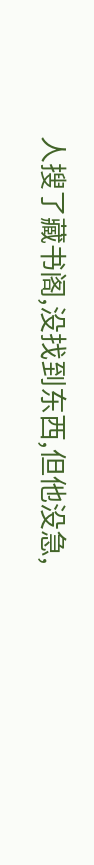人搜了藏书阁,没找到东西,但他没急,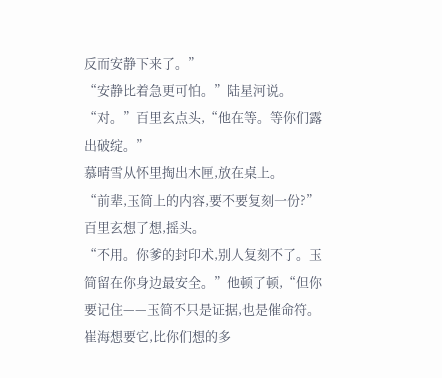反而安静下来了。”
“安静比着急更可怕。”陆星河说。
“对。”百里玄点头,“他在等。等你们露出破绽。”
慕晴雪从怀里掏出木匣,放在桌上。
“前辈,玉简上的内容,要不要复刻一份?”
百里玄想了想,摇头。
“不用。你爹的封印术,别人复刻不了。玉简留在你身边最安全。”他顿了顿,“但你要记住——玉简不只是证据,也是催命符。崔海想要它,比你们想的多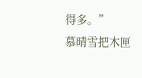得多。”
慕晴雪把木匣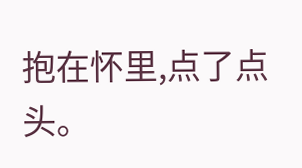抱在怀里,点了点头。